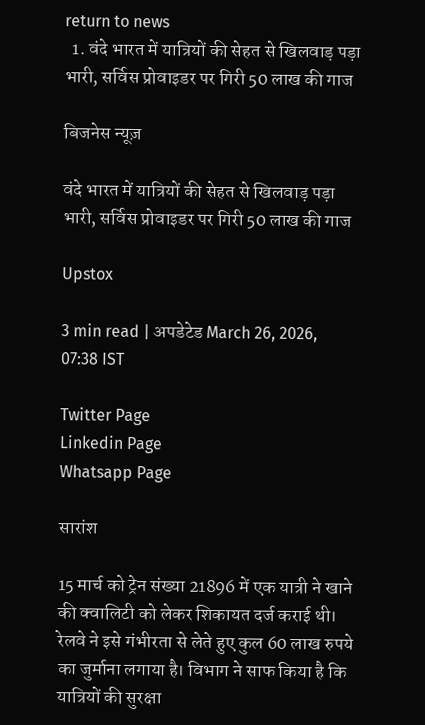return to news
  1. वंदे भारत में यात्रियों की सेहत से खिलवाड़ पड़ा भारी, सर्विस प्रोवाइडर पर गिरी 50 लाख की गाज

बिजनेस न्यूज़

वंदे भारत में यात्रियों की सेहत से खिलवाड़ पड़ा भारी, सर्विस प्रोवाइडर पर गिरी 50 लाख की गाज

Upstox

3 min read | अपडेटेड March 26, 2026, 07:38 IST

Twitter Page
Linkedin Page
Whatsapp Page

सारांश

15 मार्च को ट्रेन संख्या 21896 में एक यात्री ने खाने की क्वालिटी को लेकर शिकायत दर्ज कराई थी। रेलवे ने इसे गंभीरता से लेते हुए कुल 60 लाख रुपये का जुर्माना लगाया है। विभाग ने साफ किया है कि यात्रियों की सुरक्षा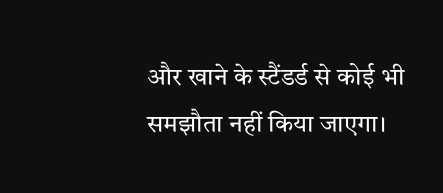और खाने के स्टैंडर्ड से कोई भी समझौता नहीं किया जाएगा।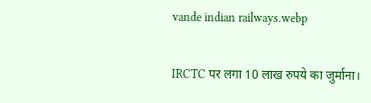vande indian railways.webp

IRCTC पर लगा 10 लाख रुपये का जुर्माना।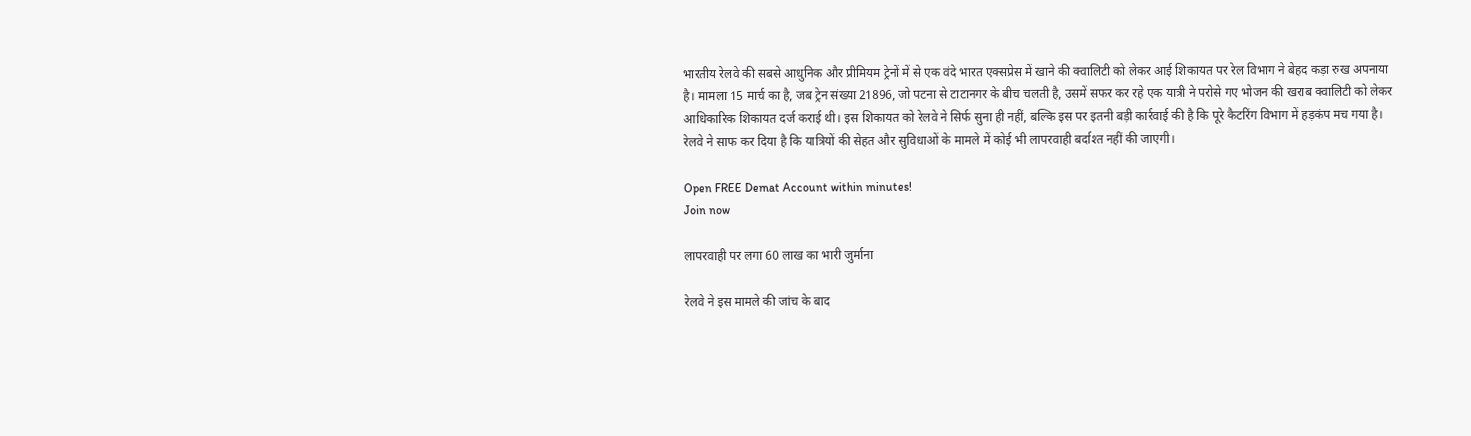भारतीय रेलवे की सबसे आधुनिक और प्रीमियम ट्रेनों में से एक वंदे भारत एक्सप्रेस में खाने की क्वालिटी को लेकर आई शिकायत पर रेल विभाग ने बेहद कड़ा रुख अपनाया है। मामला 15 मार्च का है, जब ट्रेन संख्या 21896, जो पटना से टाटानगर के बीच चलती है, उसमें सफर कर रहे एक यात्री ने परोसे गए भोजन की खराब क्वालिटी को लेकर आधिकारिक शिकायत दर्ज कराई थी। इस शिकायत को रेलवे ने सिर्फ सुना ही नहीं, बल्कि इस पर इतनी बड़ी कार्रवाई की है कि पूरे कैटरिंग विभाग में हड़कंप मच गया है। रेलवे ने साफ कर दिया है कि यात्रियों की सेहत और सुविधाओं के मामले में कोई भी लापरवाही बर्दाश्त नहीं की जाएगी।

Open FREE Demat Account within minutes!
Join now

लापरवाही पर लगा 60 लाख का भारी जुर्माना

रेलवे ने इस मामले की जांच के बाद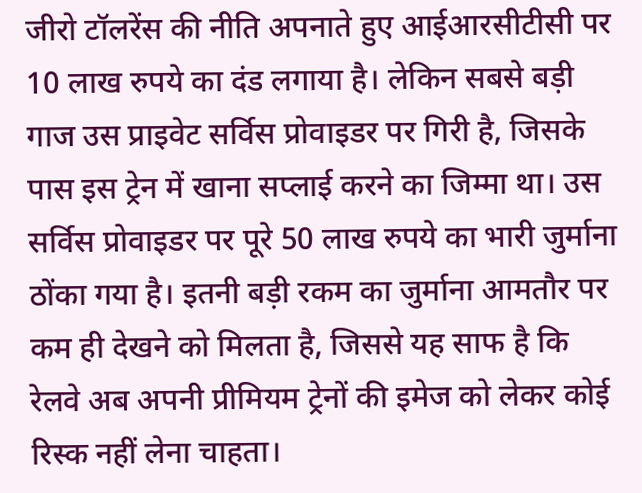जीरो टॉलरेंस की नीति अपनाते हुए आईआरसीटीसी पर 10 लाख रुपये का दंड लगाया है। लेकिन सबसे बड़ी गाज उस प्राइवेट सर्विस प्रोवाइडर पर गिरी है, जिसके पास इस ट्रेन में खाना सप्लाई करने का जिम्मा था। उस सर्विस प्रोवाइडर पर पूरे 50 लाख रुपये का भारी जुर्माना ठोंका गया है। इतनी बड़ी रकम का जुर्माना आमतौर पर कम ही देखने को मिलता है, जिससे यह साफ है कि रेलवे अब अपनी प्रीमियम ट्रेनों की इमेज को लेकर कोई रिस्क नहीं लेना चाहता।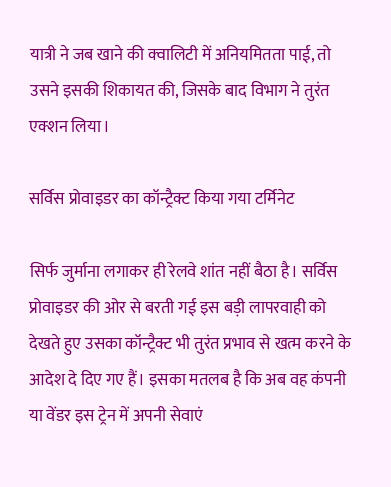यात्री ने जब खाने की क्वालिटी में अनियमितता पाई, तो उसने इसकी शिकायत की, जिसके बाद विभाग ने तुरंत एक्शन लिया।

सर्विस प्रोवाइडर का कॉन्ट्रैक्ट किया गया टर्मिनेट

सिर्फ जुर्माना लगाकर ही रेलवे शांत नहीं बैठा है। सर्विस प्रोवाइडर की ओर से बरती गई इस बड़ी लापरवाही को देखते हुए उसका कॉन्ट्रैक्ट भी तुरंत प्रभाव से खत्म करने के आदेश दे दिए गए हैं। इसका मतलब है कि अब वह कंपनी या वेंडर इस ट्रेन में अपनी सेवाएं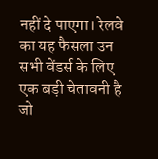नहीं दे पाएगा। रेलवे का यह फैसला उन सभी वेंडर्स के लिए एक बड़ी चेतावनी है जो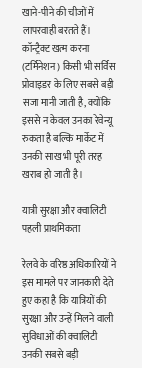खाने-पीने की चीजों में लापरवाही बरतते हैं। कॉन्ट्रैक्ट खत्म करना (टर्मिनेशन) किसी भी सर्विस प्रोवाइडर के लिए सबसे बड़ी सजा मानी जाती है, क्योंकि इससे न केवल उनका रेवेन्यू रुकता है बल्कि मार्केट में उनकी साख भी पूरी तरह खराब हो जाती है।

यात्री सुरक्षा और क्वालिटी पहली प्राथमिकता

रेलवे के वरिष्ठ अधिकारियों ने इस मामले पर जानकारी देते हुए कहा है कि यात्रियों की सुरक्षा और उन्हें मिलने वाली सुविधाओं की क्वालिटी उनकी सबसे बड़ी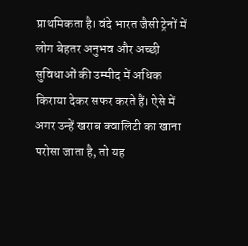प्राथमिकता है। वंदे भारत जैसी ट्रेनों में लोग बेहतर अनुभव और अच्छी सुविधाओं की उम्मीद में अधिक किराया देकर सफर करते हैं। ऐसे में अगर उन्हें खराब क्वालिटी का खाना परोसा जाता है, तो यह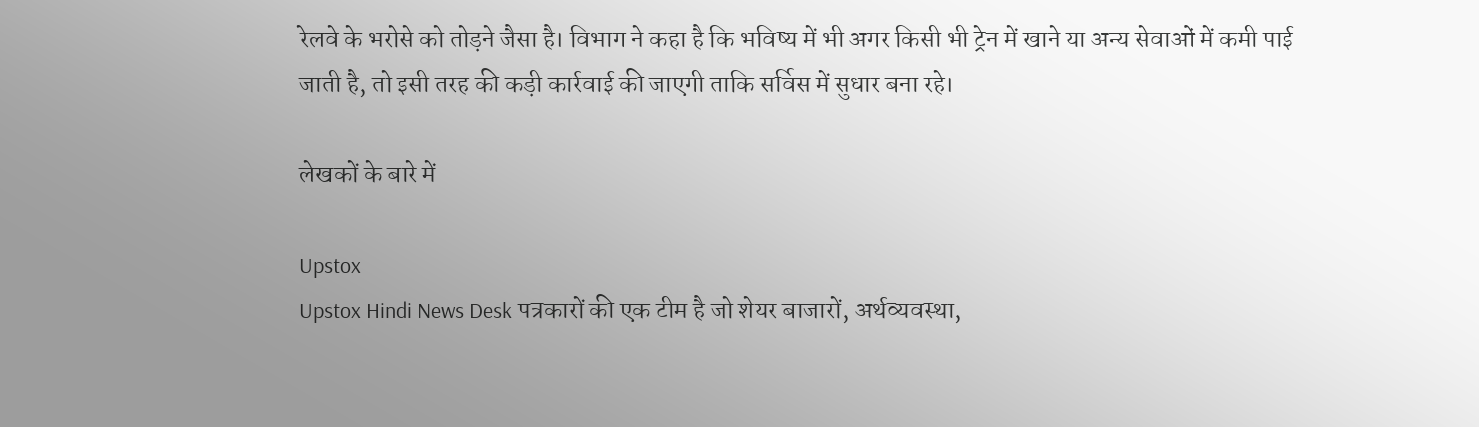रेलवे के भरोसे को तोड़ने जैसा है। विभाग ने कहा है कि भविष्य में भी अगर किसी भी ट्रेन में खाने या अन्य सेवाओं में कमी पाई जाती है, तो इसी तरह की कड़ी कार्रवाई की जाएगी ताकि सर्विस में सुधार बना रहे।

लेखकों के बारे में

Upstox
Upstox Hindi News Desk पत्रकारों की एक टीम है जो शेयर बाजारों, अर्थव्यवस्था,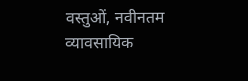वस्तुओं, नवीनतम व्यावसायिक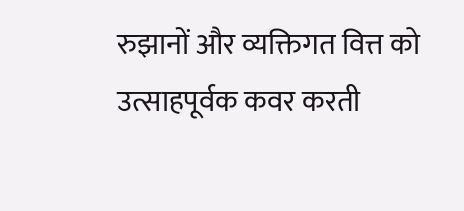रुझानों और व्यक्तिगत वित्त को उत्साहपूर्वक कवर करती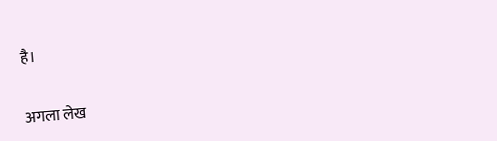है।

अगला लेख